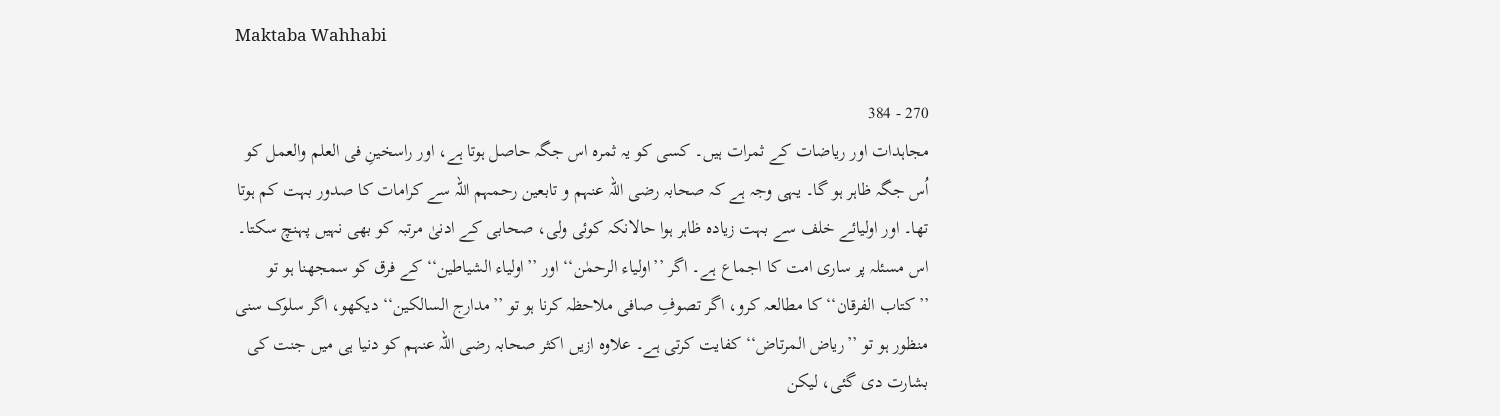Maktaba Wahhabi

270 - 384
مجاہدات اور ریاضات کے ثمرات ہیں۔ کسی کو یہ ثمرہ اس جگہ حاصل ہوتا ہے، اور راسخینِ فی العلم والعمل کو اُس جگہ ظاہر ہو گا۔ یہی وجہ ہے کہ صحابہ رضی اللہ عنہم و تابعین رحمہم اللہ سے کرامات کا صدور بہت کم ہوتا تھا۔ اور اولیائے خلف سے بہت زیادہ ظاہر ہوا حالانکہ کوئی ولی، صحابی کے ادنیٰ مرتبہ کو بھی نہیں پہنچ سکتا۔ اس مسئلہ پر ساری امت کا اجماع ہے۔ اگر ’’اولیاء الرحمٰن‘‘ اور ’’اولیاء الشیاطین‘‘ کے فرق کو سمجھنا ہو تو ’’کتاب الفرقان‘‘ کا مطالعہ کرو، اگر تصوفِ صافی ملاحظہ کرنا ہو تو ’’مدارج السالکین‘‘ دیکھو، اگر سلوک سنی منظور ہو تو ’’ریاض المرتاض‘‘ کفایت کرتی ہے۔ علاوہ ازیں اکثر صحابہ رضی اللہ عنہم کو دنیا ہی میں جنت کی بشارت دی گئی، لیکن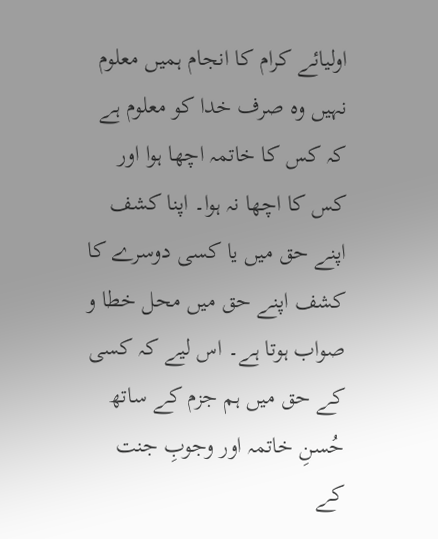اولیائے کرام کا انجام ہمیں معلوم نہیں وہ صرف خدا کو معلوم ہے کہ کس کا خاتمہ اچھا ہوا اور کس کا اچھا نہ ہوا۔ اپنا کشف اپنے حق میں یا کسی دوسرے کا کشف اپنے حق میں محل خطا و صواب ہوتا ہے۔ اس لیے کہ کسی کے حق میں ہم جزم کے ساتھ حُسنِ خاتمہ اور وجوبِ جنت کے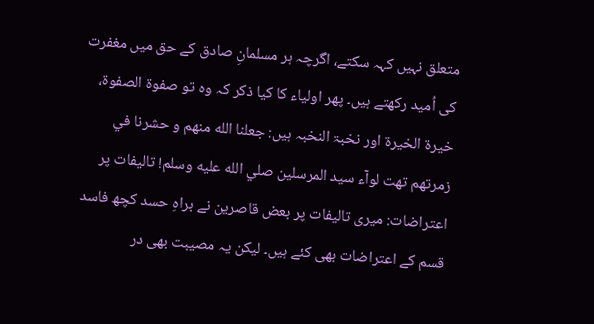متعلق نہیں کہہ سکتے، اگرچہ ہر مسلمانِ صادق کے حق میں مغفرت کی اُمید رکھتے ہیں۔ پھر اولیاء کا کیا ذکر کہ وہ تو صفوۃ الصفوۃ، خیرۃ الخیرۃ اور نخبۃ النخبہ ہیں: جعلنا الله منهم و حشرنا في زمرتهم تهت لوآء سيد المرسلين صلي الله عليه وسلم! تالیفات پر اعتراضات: میری تالیفات پر بعض قاصرین نے براہِ حسد کچھ فاسد قسم کے اعتراضات بھی کئے ہیں۔ لیکن یہ مصیبت بھی در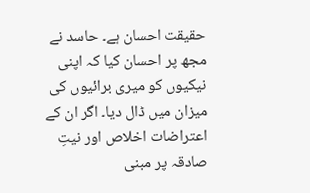حقیقت احسان ہے۔ حاسد نے مجھ پر احسان کیا کہ اپنی نیکیوں کو میری برائیوں کی میزان میں ڈال دیا۔ اگر ان کے اعتراضات اخلاص اور نیتِ صادقہ پر مبنی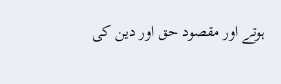ہوتے اور مقصود حق اور دین کی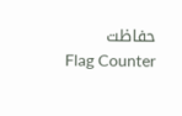حفاظت
Flag Counter